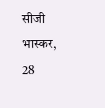सीजी भास्कर, 28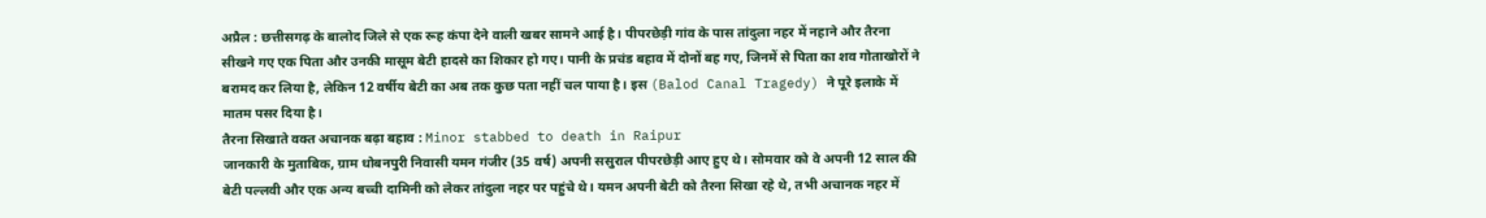अप्रैल : छत्तीसगढ़ के बालोद जिले से एक रूह कंपा देने वाली खबर सामने आई है। पीपरछेड़ी गांव के पास तांदुला नहर में नहाने और तैरना सीखने गए एक पिता और उनकी मासूम बेटी हादसे का शिकार हो गए। पानी के प्रचंड बहाव में दोनों बह गए, जिनमें से पिता का शव गोताखोरों ने बरामद कर लिया है, लेकिन 12 वर्षीय बेटी का अब तक कुछ पता नहीं चल पाया है। इस (Balod Canal Tragedy) ने पूरे इलाके में मातम पसर दिया है।
तैरना सिखाते वक्त अचानक बढ़ा बहाव : Minor stabbed to death in Raipur
जानकारी के मुताबिक, ग्राम धोबनपुरी निवासी यमन गंजीर (35 वर्ष) अपनी ससुराल पीपरछेड़ी आए हुए थे। सोमवार को वे अपनी 12 साल की बेटी पल्लवी और एक अन्य बच्ची दामिनी को लेकर तांदुला नहर पर पहुंचे थे। यमन अपनी बेटी को तैरना सिखा रहे थे, तभी अचानक नहर में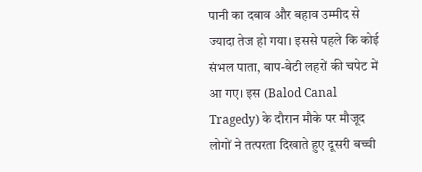पानी का दबाव और बहाव उम्मीद से ज्यादा तेज हो गया। इससे पहले कि कोई संभल पाता, बाप-बेटी लहरों की चपेट में आ गए। इस (Balod Canal Tragedy) के दौरान मौके पर मौजूद लोगों ने तत्परता दिखाते हुए दूसरी बच्ची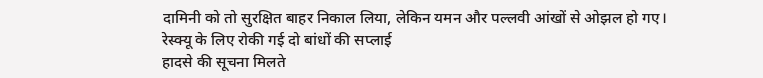दामिनी को तो सुरक्षित बाहर निकाल लिया, लेकिन यमन और पल्लवी आंखों से ओझल हो गए।
रेस्क्यू के लिए रोकी गई दो बांधों की सप्लाई
हादसे की सूचना मिलते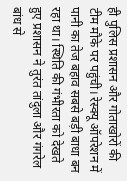ही पुलिस प्रशासन और गोताखोरों की टीम मौके पर पहुंची। रेस्क्यू ऑपरेशन में पानी का तेज बहाव सबसे बड़ी बाधा बन रहा था। स्थिति की गंभीरता को देखते हुए प्रशासन ने तुरंत तांदुला और गंगरेल बांध से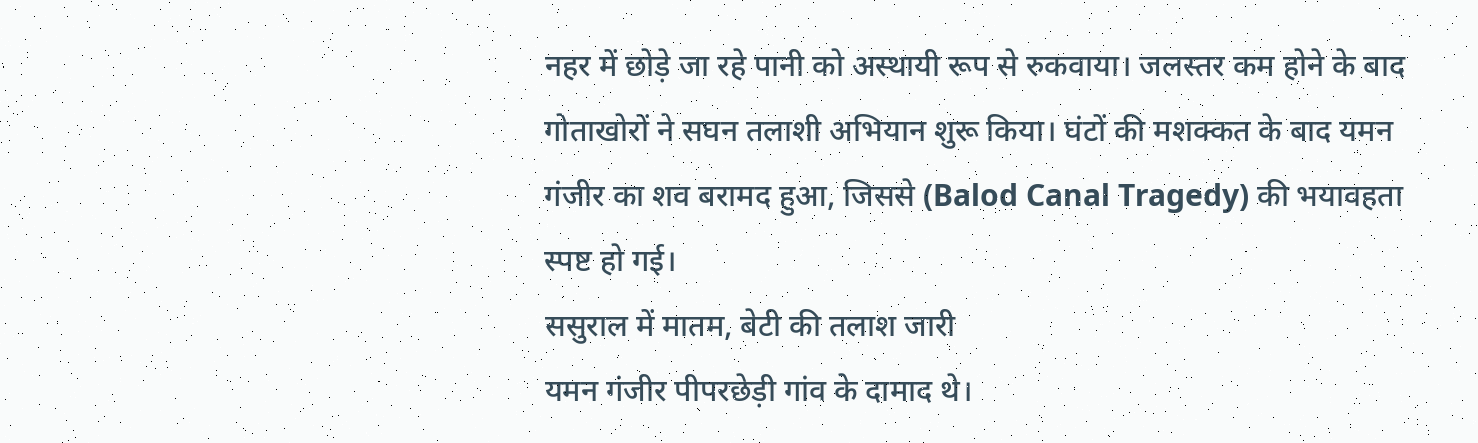नहर में छोड़े जा रहे पानी को अस्थायी रूप से रुकवाया। जलस्तर कम होने के बाद गोताखोरों ने सघन तलाशी अभियान शुरू किया। घंटों की मशक्कत के बाद यमन गंजीर का शव बरामद हुआ, जिससे (Balod Canal Tragedy) की भयावहता स्पष्ट हो गई।
ससुराल में मातम, बेटी की तलाश जारी
यमन गंजीर पीपरछेड़ी गांव के दामाद थे।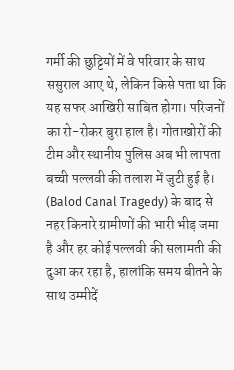गर्मी की छुट्टियों में वे परिवार के साथ ससुराल आए थे, लेकिन किसे पता था कि यह सफर आखिरी साबित होगा। परिजनों का रो-रोकर बुरा हाल है। गोताखोरों की टीम और स्थानीय पुलिस अब भी लापता बच्ची पल्लवी की तलाश में जुटी हुई है। (Balod Canal Tragedy) के बाद से नहर किनारे ग्रामीणों की भारी भीड़ जमा है और हर कोई पल्लवी की सलामती की दुआ कर रहा है, हालांकि समय बीतने के साथ उम्मीदें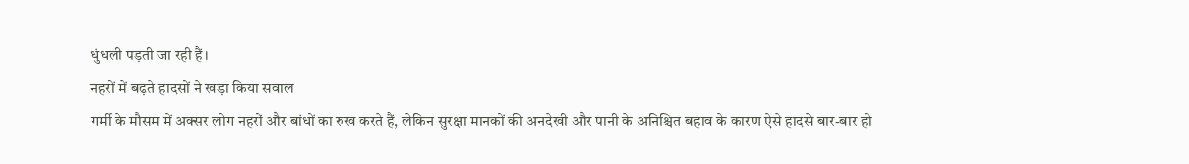धुंधली पड़ती जा रही हैं।
नहरों में बढ़ते हादसों ने खड़ा किया सवाल
गर्मी के मौसम में अक्सर लोग नहरों और बांधों का रुख करते हैं, लेकिन सुरक्षा मानकों की अनदेखी और पानी के अनिश्चित बहाव के कारण ऐसे हादसे बार-बार हो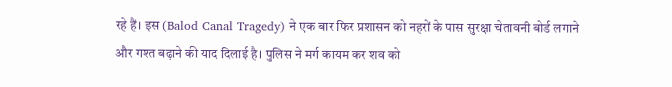रहे हैं। इस (Balod Canal Tragedy) ने एक बार फिर प्रशासन को नहरों के पास सुरक्षा चेतावनी बोर्ड लगाने और गश्त बढ़ाने की याद दिलाई है। पुलिस ने मर्ग कायम कर शव को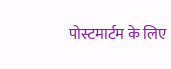पोस्टमार्टम के लिए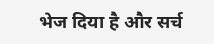भेज दिया है और सर्च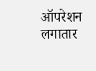ऑपरेशन लगातार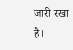जारी रखा है।